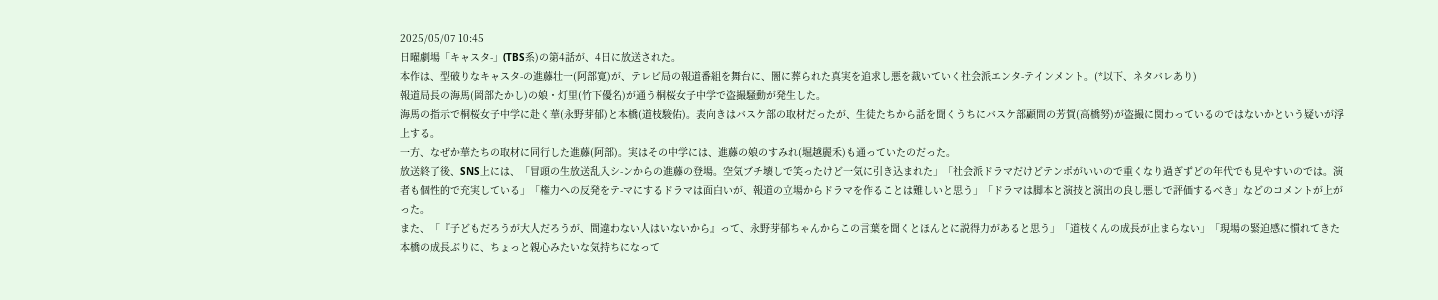2025/05/07 10:45
日曜劇場「キャスタ-」(TBS系)の第4話が、4日に放送された。
本作は、型破りなキャスタ-の進藤壮一(阿部寛)が、テレビ局の報道番組を舞台に、闇に葬られた真実を追求し悪を裁いていく社会派エンタ-テインメント。(*以下、ネタバレあり)
報道局長の海馬(岡部たかし)の娘・灯里(竹下優名)が通う桐桜女子中学で盗撮騒動が発生した。
海馬の指示で桐桜女子中学に赴く華(永野芽郁)と本橋(道枝駿佑)。表向きはバスケ部の取材だったが、生徒たちから話を聞くうちにバスケ部顧問の芳賀(高橋努)が盗撮に関わっているのではないかという疑いが浮上する。
一方、なぜか華たちの取材に同行した進藤(阿部)。実はその中学には、進藤の娘のすみれ(堀越麗禾)も通っていたのだった。
放送終了後、SNS上には、「冒頭の生放送乱入シ-ンからの進藤の登場。空気ブチ壊しで笑ったけど一気に引き込まれた」「社会派ドラマだけどテンポがいいので重くなり過ぎずどの年代でも見やすいのでは。演者も個性的で充実している」「権力への反発をテ-マにするドラマは面白いが、報道の立場からドラマを作ることは難しいと思う」「ドラマは脚本と演技と演出の良し悪しで評価するべき」などのコメントが上がった。
また、「『子どもだろうが大人だろうが、間違わない人はいないから』って、永野芽郁ちゃんからこの言葉を聞くとほんとに説得力があると思う」「道枝くんの成長が止まらない」「現場の緊迫感に慣れてきた本橋の成長ぶりに、ちょっと親心みたいな気持ちになって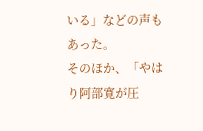いる」などの声もあった。
そのほか、「やはり阿部寛が圧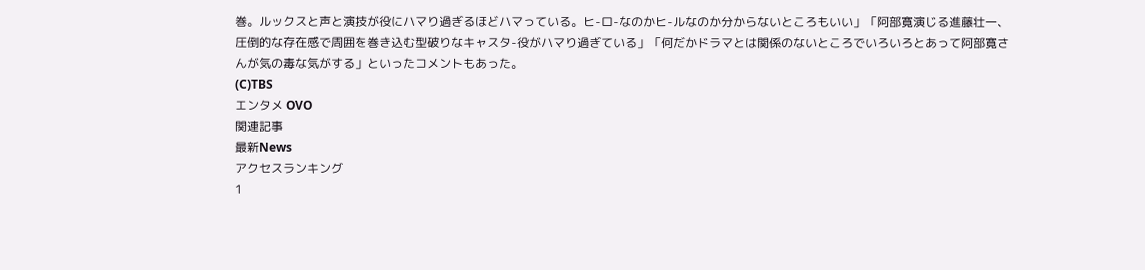巻。ルックスと声と演技が役にハマり過ぎるほどハマっている。ヒ-ロ-なのかヒ-ルなのか分からないところもいい」「阿部寛演じる進藤壮一、圧倒的な存在感で周囲を巻き込む型破りなキャスタ-役がハマり過ぎている」「何だかドラマとは関係のないところでいろいろとあって阿部寛さんが気の毒な気がする」といったコメントもあった。
(C)TBS
エンタメ OVO
関連記事
最新News
アクセスランキング
1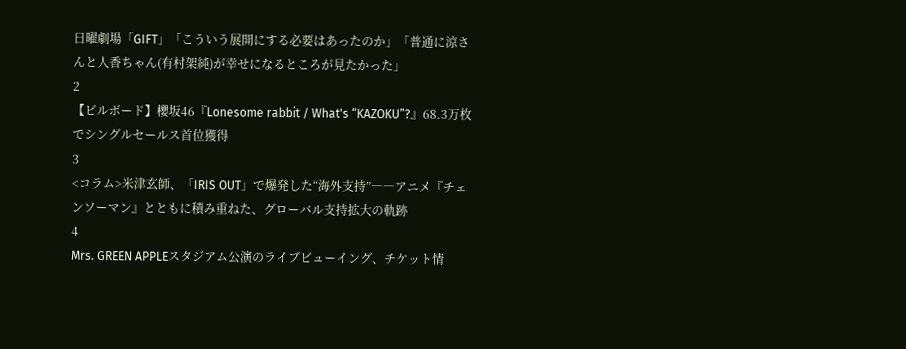日曜劇場「GIFT」「こういう展開にする必要はあったのか」「普通に涼さんと人香ちゃん(有村架純)が幸せになるところが見たかった」
2
【ビルボード】櫻坂46『Lonesome rabbit / What's “KAZOKU”?』68.3万枚でシングルセールス首位獲得
3
<コラム>米津玄師、「IRIS OUT」で爆発した“海外支持”――アニメ『チェンソーマン』とともに積み重ねた、グローバル支持拡大の軌跡
4
Mrs. GREEN APPLEスタジアム公演のライブビューイング、チケット情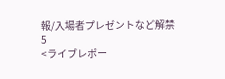報/入場者プレゼントなど解禁
5
<ライブレポー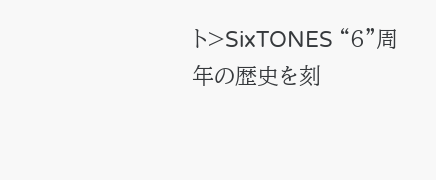ト>SixTONES “6”周年の歴史を刻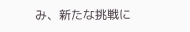み、新たな挑戦に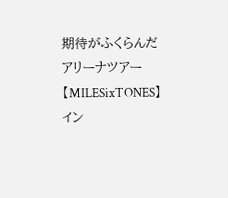期待がふくらんだアリーナツアー【MILESixTONES】
イン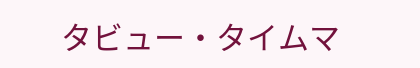タビュー・タイムマ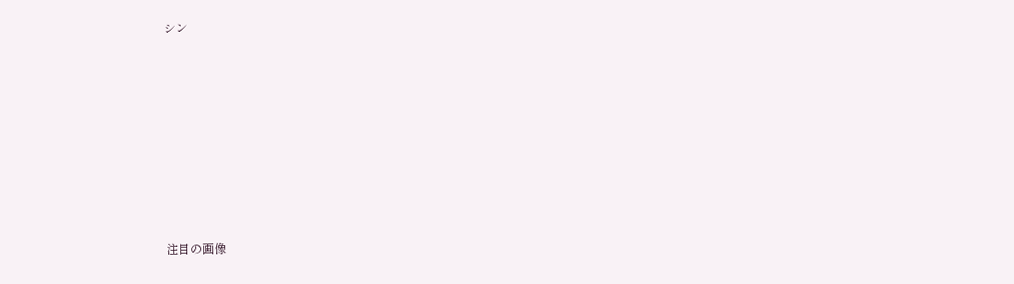シン








注目の画像